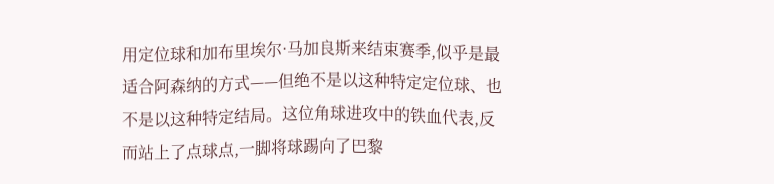用定位球和加布里埃尔·马加良斯来结束赛季,似乎是最适合阿森纳的方式——但绝不是以这种特定定位球、也不是以这种特定结局。这位角球进攻中的铁血代表,反而站上了点球点,一脚将球踢向了巴黎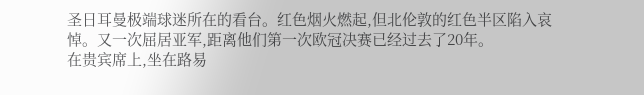圣日耳曼极端球迷所在的看台。红色烟火燃起,但北伦敦的红色半区陷入哀悼。又一次屈居亚军,距离他们第一次欧冠决赛已经过去了20年。
在贵宾席上,坐在路易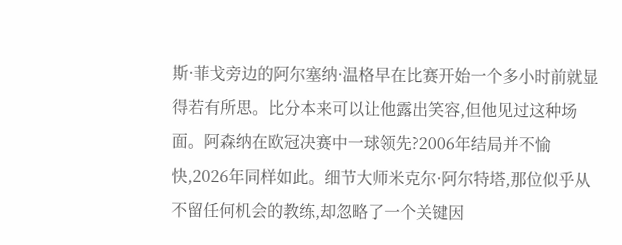斯·菲戈旁边的阿尔塞纳·温格早在比赛开始一个多小时前就显得若有所思。比分本来可以让他露出笑容,但他见过这种场面。阿森纳在欧冠决赛中一球领先?2006年结局并不愉快,2026年同样如此。细节大师米克尔·阿尔特塔,那位似乎从不留任何机会的教练,却忽略了一个关键因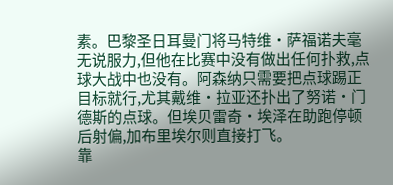素。巴黎圣日耳曼门将马特维·萨福诺夫毫无说服力,但他在比赛中没有做出任何扑救,点球大战中也没有。阿森纳只需要把点球踢正目标就行,尤其戴维·拉亚还扑出了努诺·门德斯的点球。但埃贝雷奇·埃泽在助跑停顿后射偏,加布里埃尔则直接打飞。
靠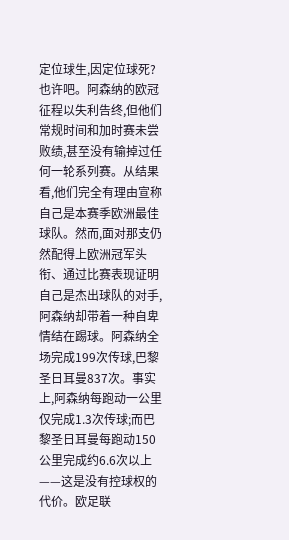定位球生,因定位球死?也许吧。阿森纳的欧冠征程以失利告终,但他们常规时间和加时赛未尝败绩,甚至没有输掉过任何一轮系列赛。从结果看,他们完全有理由宣称自己是本赛季欧洲最佳球队。然而,面对那支仍然配得上欧洲冠军头衔、通过比赛表现证明自己是杰出球队的对手,阿森纳却带着一种自卑情结在踢球。阿森纳全场完成199次传球,巴黎圣日耳曼837次。事实上,阿森纳每跑动一公里仅完成1.3次传球;而巴黎圣日耳曼每跑动150公里完成约6.6次以上——这是没有控球权的代价。欧足联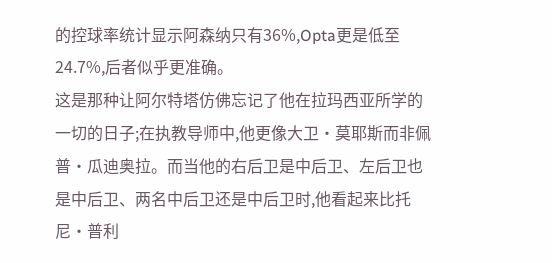的控球率统计显示阿森纳只有36%,Opta更是低至24.7%,后者似乎更准确。
这是那种让阿尔特塔仿佛忘记了他在拉玛西亚所学的一切的日子;在执教导师中,他更像大卫·莫耶斯而非佩普·瓜迪奥拉。而当他的右后卫是中后卫、左后卫也是中后卫、两名中后卫还是中后卫时,他看起来比托尼·普利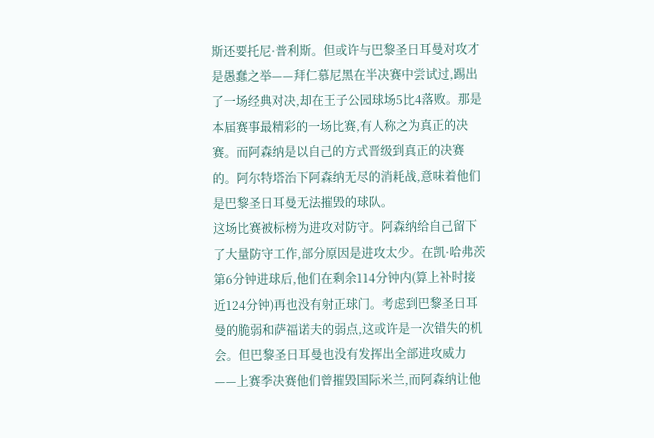斯还要托尼·普利斯。但或许与巴黎圣日耳曼对攻才是愚蠢之举——拜仁慕尼黑在半决赛中尝试过,踢出了一场经典对决,却在王子公园球场5比4落败。那是本届赛事最精彩的一场比赛,有人称之为真正的决赛。而阿森纳是以自己的方式晋级到真正的决赛的。阿尔特塔治下阿森纳无尽的消耗战,意味着他们是巴黎圣日耳曼无法摧毁的球队。
这场比赛被标榜为进攻对防守。阿森纳给自己留下了大量防守工作,部分原因是进攻太少。在凯·哈弗茨第6分钟进球后,他们在剩余114分钟内(算上补时接近124分钟)再也没有射正球门。考虑到巴黎圣日耳曼的脆弱和萨福诺夫的弱点,这或许是一次错失的机会。但巴黎圣日耳曼也没有发挥出全部进攻威力——上赛季决赛他们曾摧毁国际米兰,而阿森纳让他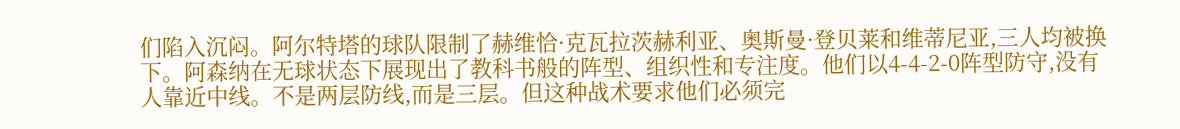们陷入沉闷。阿尔特塔的球队限制了赫维恰·克瓦拉茨赫利亚、奥斯曼·登贝莱和维蒂尼亚,三人均被换下。阿森纳在无球状态下展现出了教科书般的阵型、组织性和专注度。他们以4-4-2-0阵型防守,没有人靠近中线。不是两层防线,而是三层。但这种战术要求他们必须完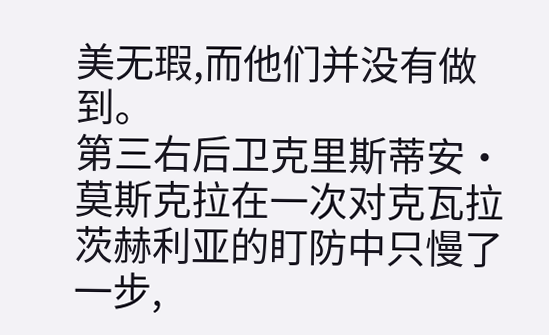美无瑕,而他们并没有做到。
第三右后卫克里斯蒂安·莫斯克拉在一次对克瓦拉茨赫利亚的盯防中只慢了一步,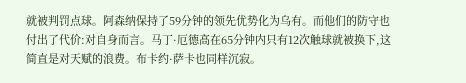就被判罚点球。阿森纳保持了59分钟的领先优势化为乌有。而他们的防守也付出了代价:对自身而言。马丁·厄德高在65分钟内只有12次触球就被换下,这简直是对天赋的浪费。布卡约·萨卡也同样沉寂。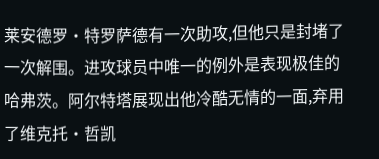莱安德罗·特罗萨德有一次助攻,但他只是封堵了一次解围。进攻球员中唯一的例外是表现极佳的哈弗茨。阿尔特塔展现出他冷酷无情的一面,弃用了维克托·哲凯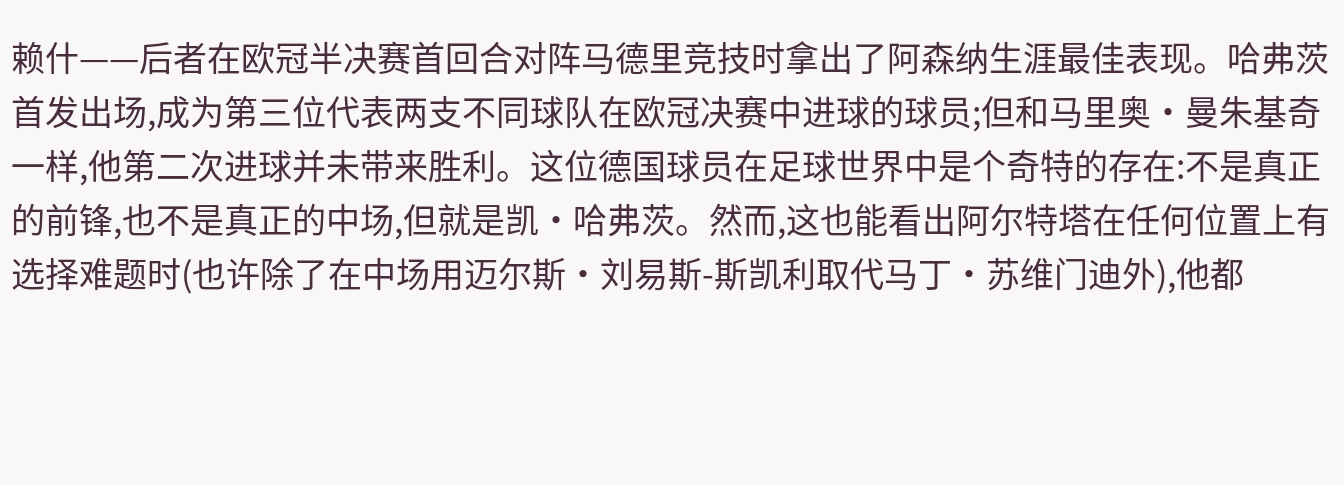赖什——后者在欧冠半决赛首回合对阵马德里竞技时拿出了阿森纳生涯最佳表现。哈弗茨首发出场,成为第三位代表两支不同球队在欧冠决赛中进球的球员;但和马里奥·曼朱基奇一样,他第二次进球并未带来胜利。这位德国球员在足球世界中是个奇特的存在:不是真正的前锋,也不是真正的中场,但就是凯·哈弗茨。然而,这也能看出阿尔特塔在任何位置上有选择难题时(也许除了在中场用迈尔斯·刘易斯-斯凯利取代马丁·苏维门迪外),他都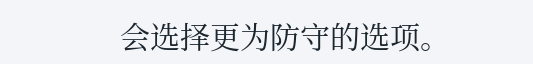会选择更为防守的选项。